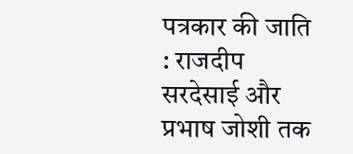पत्रकार की जाति : राजदीप सरदेसाई और प्रभाष जोशी तक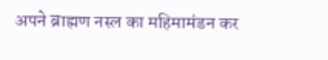अपने ब्राह्मण नस्ल का महिमामंडन कर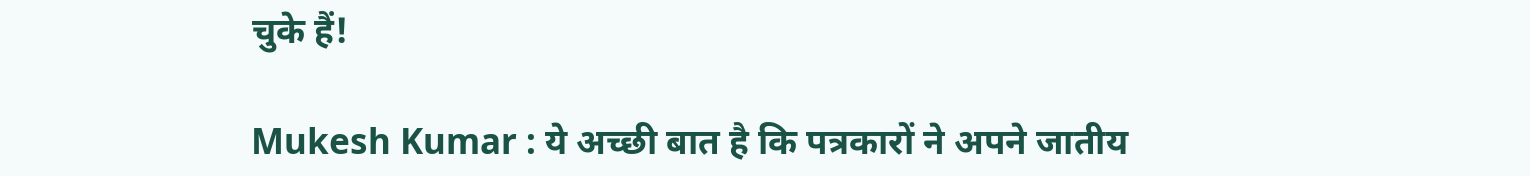चुके हैं!

Mukesh Kumar : ये अच्छी बात है कि पत्रकारों ने अपने जातीय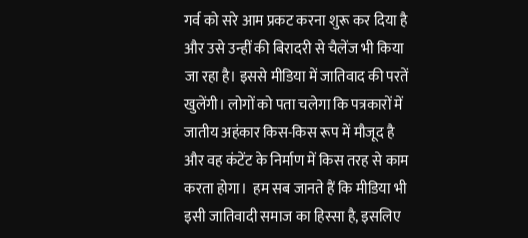गर्व को सरे आम प्रकट करना शुरू कर दिया है और उसे उन्हीं की बिरादरी से चैलेंज भी किया जा रहा है। इससे मीडिया में जातिवाद की परतें खुलेंगी। लोगों को पता चलेगा कि पत्रकारों में जातीय अहंकार किस-किस रूप में मौजूद है और वह कंटेंट के निर्माण में किस तरह से काम करता होगा।  हम सब जानते हैं कि मीडिया भी इसी जातिवादी समाज का हिस्सा है, इसलिए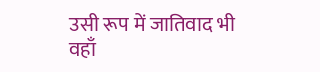उसी रूप में जातिवाद भी वहाँ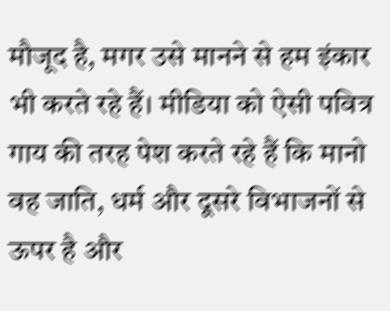मौजूद है, मगर उसे मानने से हम इंकार भी करते रहे हैं। मीडिया को ऐसी पवित्र गाय की तरह पेश करते रहे हैं कि मानो वह जाति, धर्म और दूसरे विभाजनों से ऊपर है और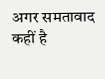अगर समतावाद कहीं है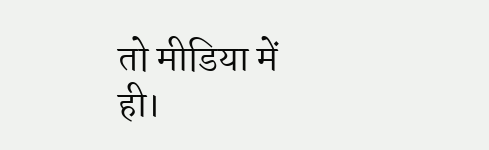तो मीडिया में ही।